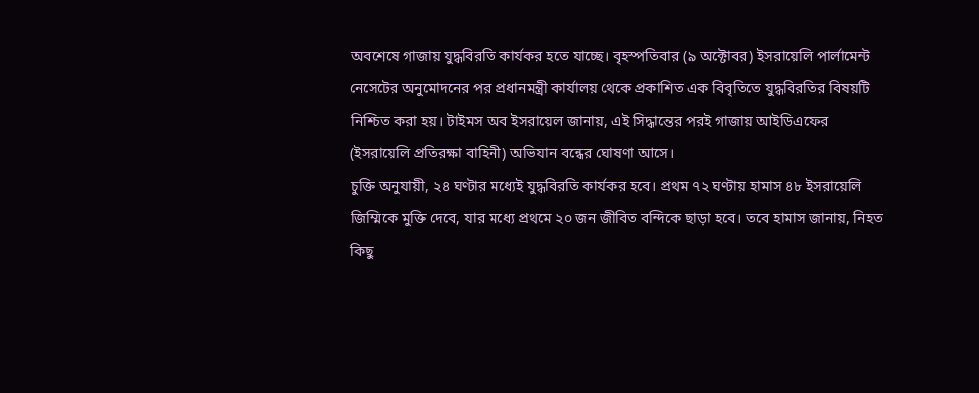অবশেষে গাজায় যুদ্ধবিরতি কার্যকর হতে যাচ্ছে। বৃহস্পতিবার (৯ অক্টোবর) ইসরায়েলি পার্লামেন্ট নেসেটের অনুমোদনের পর প্রধানমন্ত্রী কার্যালয় থেকে প্রকাশিত এক বিবৃতিতে যুদ্ধবিরতির বিষয়টি নিশ্চিত করা হয়। টাইমস অব ইসরায়েল জানায়, এই সিদ্ধান্তের পরই গাজায় আইডিএফের (ইসরায়েলি প্রতিরক্ষা বাহিনী) অভিযান বন্ধের ঘোষণা আসে।
চুক্তি অনুযায়ী, ২৪ ঘণ্টার মধ্যেই যুদ্ধবিরতি কার্যকর হবে। প্রথম ৭২ ঘণ্টায় হামাস ৪৮ ইসরায়েলি জিম্মিকে মুক্তি দেবে, যার মধ্যে প্রথমে ২০ জন জীবিত বন্দিকে ছাড়া হবে। তবে হামাস জানায়, নিহত কিছু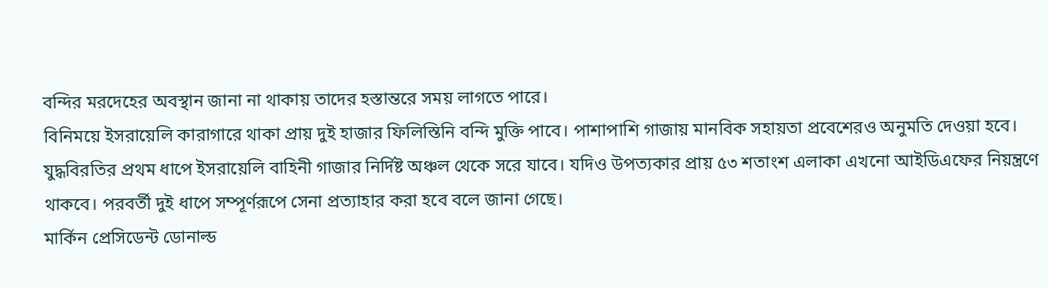বন্দির মরদেহের অবস্থান জানা না থাকায় তাদের হস্তান্তরে সময় লাগতে পারে।
বিনিময়ে ইসরায়েলি কারাগারে থাকা প্রায় দুই হাজার ফিলিস্তিনি বন্দি মুক্তি পাবে। পাশাপাশি গাজায় মানবিক সহায়তা প্রবেশেরও অনুমতি দেওয়া হবে।
যুদ্ধবিরতির প্রথম ধাপে ইসরায়েলি বাহিনী গাজার নির্দিষ্ট অঞ্চল থেকে সরে যাবে। যদিও উপত্যকার প্রায় ৫৩ শতাংশ এলাকা এখনো আইডিএফের নিয়ন্ত্রণে থাকবে। পরবর্তী দুই ধাপে সম্পূর্ণরূপে সেনা প্রত্যাহার করা হবে বলে জানা গেছে।
মার্কিন প্রেসিডেন্ট ডোনাল্ড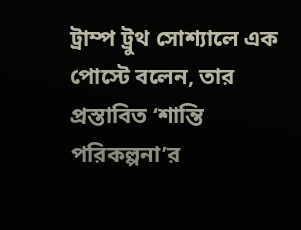ট্রাম্প ট্রুথ সোশ্যালে এক পোস্টে বলেন, তার প্রস্তাবিত ‘শান্তি পরিকল্পনা’র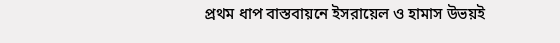প্রথম ধাপ বাস্তবায়নে ইসরায়েল ও হামাস উভয়ই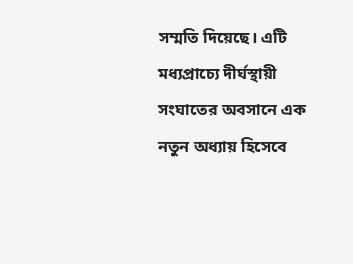সম্মতি দিয়েছে। এটি মধ্যপ্রাচ্যে দীর্ঘস্থায়ী সংঘাতের অবসানে এক নতুন অধ্যায় হিসেবে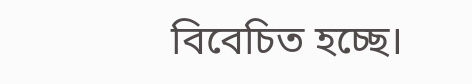বিবেচিত হচ্ছে।